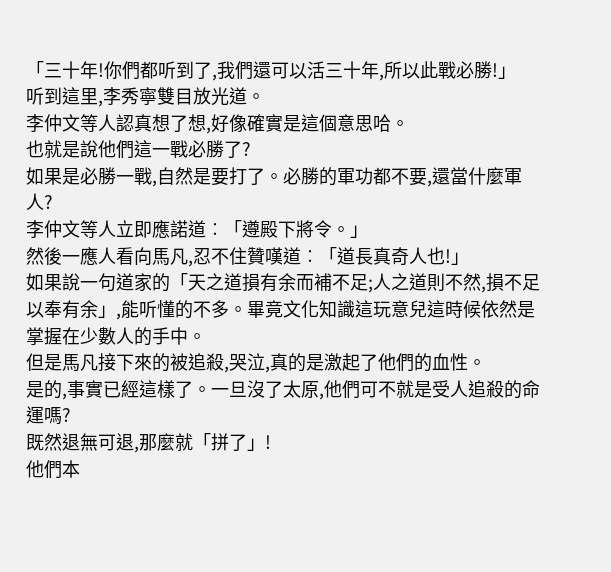「三十年!你們都听到了,我們還可以活三十年,所以此戰必勝!」
听到這里,李秀寧雙目放光道。
李仲文等人認真想了想,好像確實是這個意思哈。
也就是說他們這一戰必勝了?
如果是必勝一戰,自然是要打了。必勝的軍功都不要,還當什麼軍人?
李仲文等人立即應諾道︰「遵殿下將令。」
然後一應人看向馬凡,忍不住贊嘆道︰「道長真奇人也!」
如果說一句道家的「天之道損有余而補不足;人之道則不然,損不足以奉有余」,能听懂的不多。畢竟文化知識這玩意兒這時候依然是掌握在少數人的手中。
但是馬凡接下來的被追殺,哭泣,真的是激起了他們的血性。
是的,事實已經這樣了。一旦沒了太原,他們可不就是受人追殺的命運嗎?
既然退無可退,那麼就「拼了」!
他們本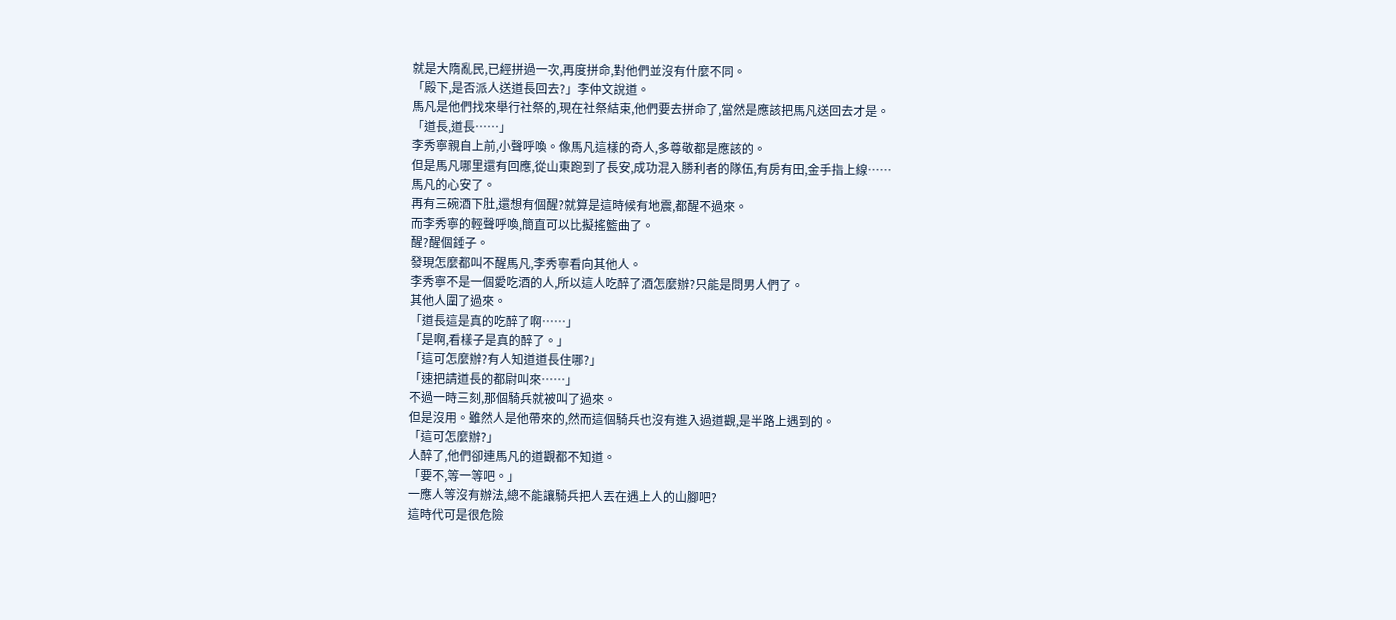就是大隋亂民,已經拼過一次,再度拼命,對他們並沒有什麼不同。
「殿下,是否派人送道長回去?」李仲文說道。
馬凡是他們找來舉行社祭的,現在社祭結束,他們要去拼命了,當然是應該把馬凡送回去才是。
「道長,道長……」
李秀寧親自上前,小聲呼喚。像馬凡這樣的奇人,多尊敬都是應該的。
但是馬凡哪里還有回應,從山東跑到了長安,成功混入勝利者的隊伍,有房有田,金手指上線……
馬凡的心安了。
再有三碗酒下肚,還想有個醒?就算是這時候有地震,都醒不過來。
而李秀寧的輕聲呼喚,簡直可以比擬搖籃曲了。
醒?醒個錘子。
發現怎麼都叫不醒馬凡,李秀寧看向其他人。
李秀寧不是一個愛吃酒的人,所以這人吃醉了酒怎麼辦?只能是問男人們了。
其他人圍了過來。
「道長這是真的吃醉了啊……」
「是啊,看樣子是真的醉了。」
「這可怎麼辦?有人知道道長住哪?」
「速把請道長的都尉叫來……」
不過一時三刻,那個騎兵就被叫了過來。
但是沒用。雖然人是他帶來的,然而這個騎兵也沒有進入過道觀,是半路上遇到的。
「這可怎麼辦?」
人醉了,他們卻連馬凡的道觀都不知道。
「要不,等一等吧。」
一應人等沒有辦法,總不能讓騎兵把人丟在遇上人的山腳吧?
這時代可是很危險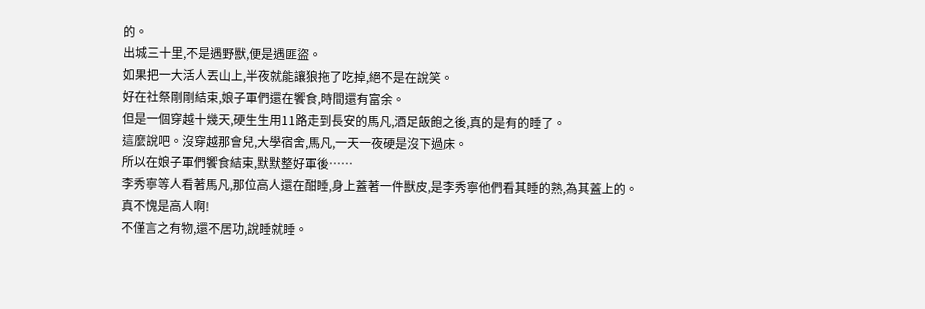的。
出城三十里,不是遇野獸,便是遇匪盜。
如果把一大活人丟山上,半夜就能讓狼拖了吃掉,絕不是在說笑。
好在社祭剛剛結束,娘子軍們還在饗食,時間還有富余。
但是一個穿越十幾天,硬生生用11路走到長安的馬凡,酒足飯飽之後,真的是有的睡了。
這麼說吧。沒穿越那會兒,大學宿舍,馬凡,一天一夜硬是沒下過床。
所以在娘子軍們饗食結束,默默整好軍後……
李秀寧等人看著馬凡,那位高人還在酣睡,身上蓋著一件獸皮,是李秀寧他們看其睡的熟,為其蓋上的。
真不愧是高人啊!
不僅言之有物,還不居功,說睡就睡。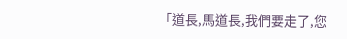「道長,馬道長,我們要走了,您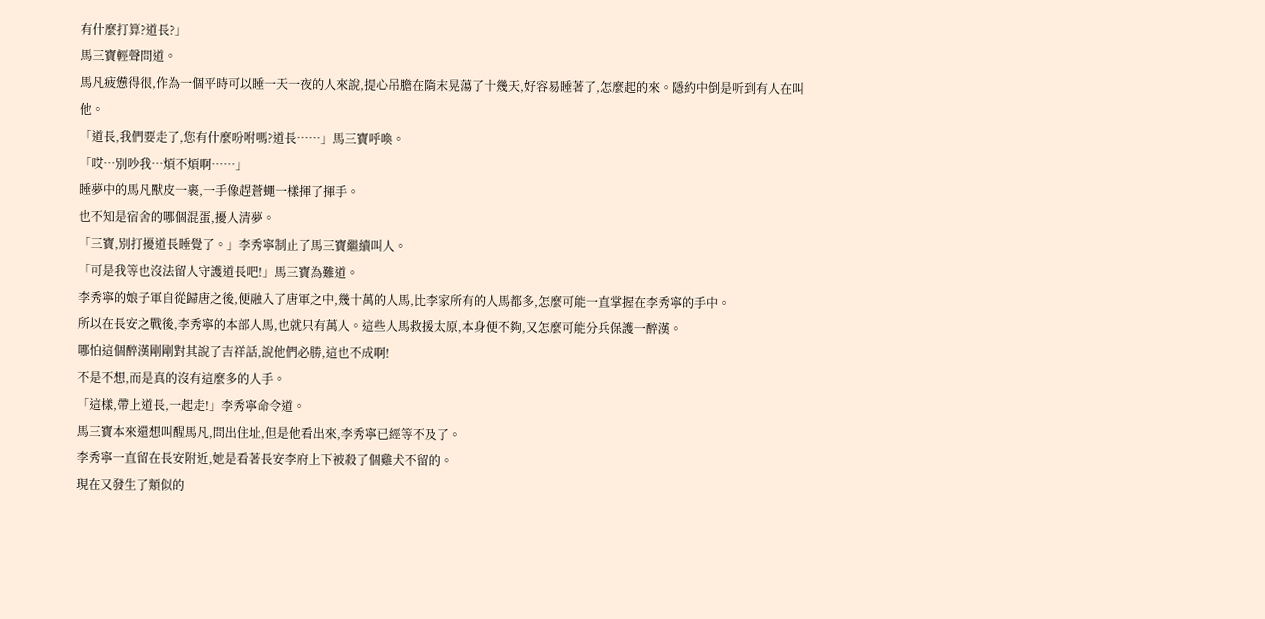有什麼打算?道長?」
馬三寶輕聲問道。
馬凡疲憊得很,作為一個平時可以睡一天一夜的人來說,提心吊膽在隋末晃蕩了十幾天,好容易睡著了,怎麼起的來。隱約中倒是听到有人在叫他。
「道長,我們要走了,您有什麼吩咐嗎?道長……」馬三寶呼喚。
「哎…別吵我…煩不煩啊……」
睡夢中的馬凡獸皮一裹,一手像趕蒼蠅一樣揮了揮手。
也不知是宿舍的哪個混蛋,擾人清夢。
「三寶,別打擾道長睡覺了。」李秀寧制止了馬三寶繼續叫人。
「可是我等也沒法留人守護道長吧!」馬三寶為難道。
李秀寧的娘子軍自從歸唐之後,便融入了唐軍之中,幾十萬的人馬,比李家所有的人馬都多,怎麼可能一直掌握在李秀寧的手中。
所以在長安之戰後,李秀寧的本部人馬,也就只有萬人。這些人馬救援太原,本身便不夠,又怎麼可能分兵保護一醉漢。
哪怕這個醉漢剛剛對其說了吉祥話,說他們必勝,這也不成啊!
不是不想,而是真的沒有這麼多的人手。
「這樣,帶上道長,一起走!」李秀寧命令道。
馬三寶本來還想叫醒馬凡,問出住址,但是他看出來,李秀寧已經等不及了。
李秀寧一直留在長安附近,她是看著長安李府上下被殺了個雞犬不留的。
現在又發生了類似的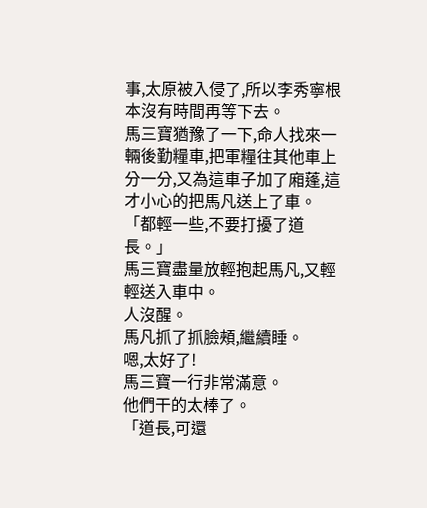事,太原被入侵了,所以李秀寧根本沒有時間再等下去。
馬三寶猶豫了一下,命人找來一輛後勤糧車,把軍糧往其他車上分一分,又為這車子加了廂蓬,這才小心的把馬凡送上了車。
「都輕一些,不要打擾了道長。」
馬三寶盡量放輕抱起馬凡,又輕輕送入車中。
人沒醒。
馬凡抓了抓臉頰,繼續睡。
嗯,太好了!
馬三寶一行非常滿意。
他們干的太棒了。
「道長,可還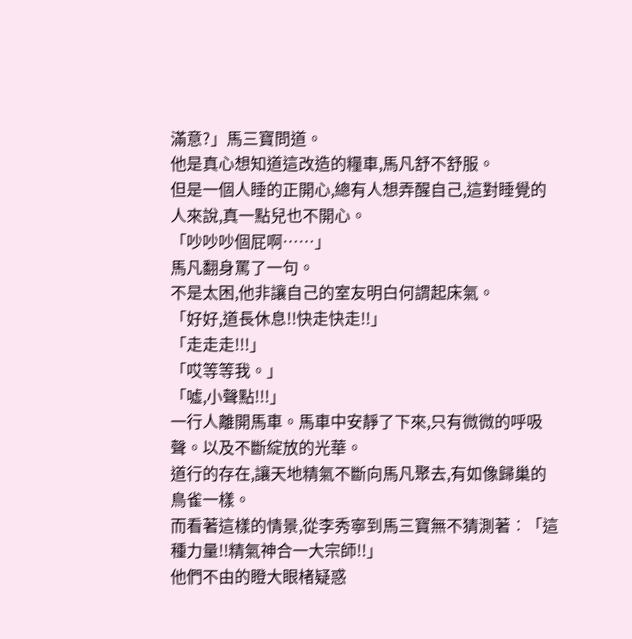滿意?」馬三寶問道。
他是真心想知道這改造的糧車,馬凡舒不舒服。
但是一個人睡的正開心,總有人想弄醒自己,這對睡覺的人來說,真一點兒也不開心。
「吵吵吵個屁啊……」
馬凡翻身罵了一句。
不是太困,他非讓自己的室友明白何謂起床氣。
「好好,道長休息!!快走快走!!」
「走走走!!!」
「哎等等我。」
「噓,小聲點!!!」
一行人離開馬車。馬車中安靜了下來,只有微微的呼吸聲。以及不斷綻放的光華。
道行的存在,讓天地精氣不斷向馬凡聚去,有如像歸巢的鳥雀一樣。
而看著這樣的情景,從李秀寧到馬三寶無不猜測著︰「這種力量!!精氣神合一大宗師!!」
他們不由的瞪大眼楮疑惑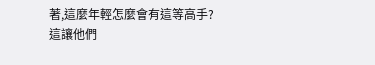著,這麼年輕怎麼會有這等高手?
這讓他們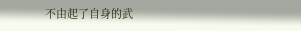不由起了自身的武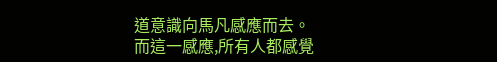道意識向馬凡感應而去。
而這一感應,所有人都感覺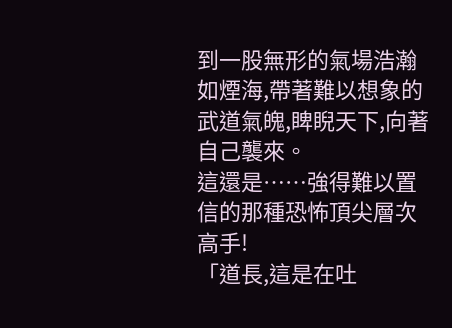到一股無形的氣場浩瀚如煙海,帶著難以想象的武道氣魄,睥睨天下,向著自己襲來。
這還是……強得難以置信的那種恐怖頂尖層次高手!
「道長,這是在吐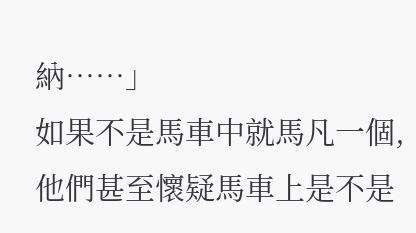納……」
如果不是馬車中就馬凡一個,他們甚至懷疑馬車上是不是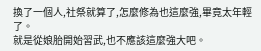換了一個人,社祭就算了,怎麼修為也這麼強,畢竟太年輕了。
就是從娘胎開始習武,也不應該這麼強大吧。